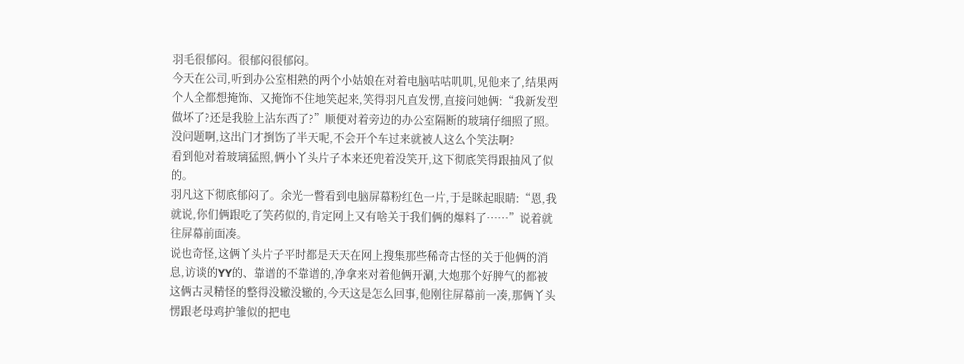羽毛很郁闷。很郁闷很郁闷。
今天在公司,听到办公室相熟的两个小姑娘在对着电脑咕咕叽叽,见他来了,结果两个人全都想掩饰、又掩饰不住地笑起来,笑得羽凡直发愣,直接问她俩:“我新发型做坏了?还是我脸上沾东西了?”顺便对着旁边的办公室隔断的玻璃仔细照了照。没问题啊,这出门才捯饬了半天呢,不会开个车过来就被人这么个笑法啊?
看到他对着玻璃猛照,俩小丫头片子本来还兜着没笑开,这下彻底笑得跟抽风了似的。
羽凡这下彻底郁闷了。余光一瞥看到电脑屏幕粉红色一片,于是眯起眼睛:“恩,我就说,你们俩跟吃了笑药似的,肯定网上又有啥关于我们俩的爆料了……”说着就往屏幕前面凑。
说也奇怪,这俩丫头片子平时都是天天在网上搜集那些稀奇古怪的关于他俩的消息,访谈的YY的、靠谱的不靠谱的,净拿来对着他俩开涮,大炮那个好脾气的都被这俩古灵精怪的整得没辙没辙的,今天这是怎么回事,他刚往屏幕前一凑,那俩丫头愣跟老母鸡护雏似的把电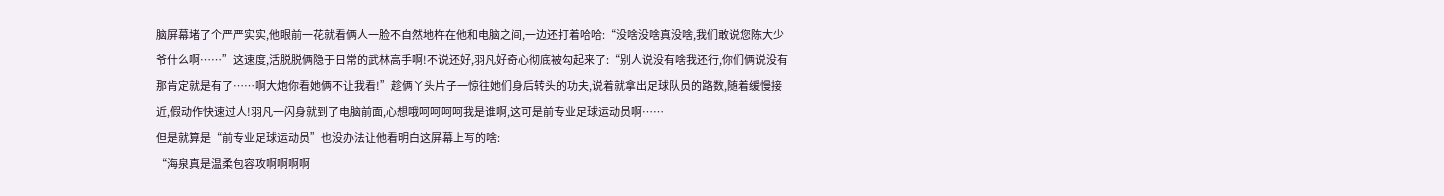脑屏幕堵了个严严实实,他眼前一花就看俩人一脸不自然地杵在他和电脑之间,一边还打着哈哈:“没啥没啥真没啥,我们敢说您陈大少爷什么啊……”这速度,活脱脱俩隐于日常的武林高手啊!不说还好,羽凡好奇心彻底被勾起来了:“别人说没有啥我还行,你们俩说没有那肯定就是有了……啊大炮你看她俩不让我看!”趁俩丫头片子一惊往她们身后转头的功夫,说着就拿出足球队员的路数,随着缓慢接近,假动作快速过人!羽凡一闪身就到了电脑前面,心想哦呵呵呵呵我是谁啊,这可是前专业足球运动员啊……
但是就算是“前专业足球运动员”也没办法让他看明白这屏幕上写的啥:
“海泉真是温柔包容攻啊啊啊啊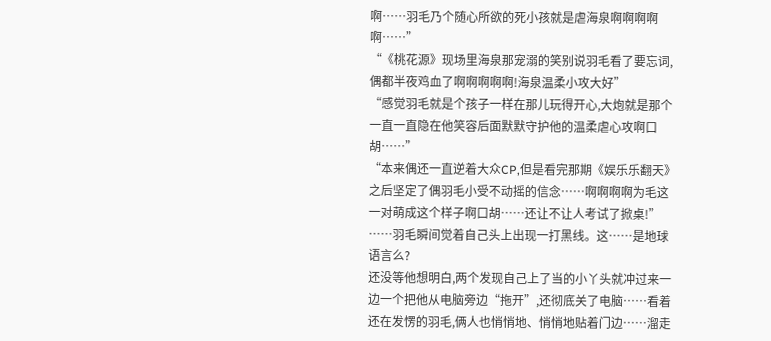啊……羽毛乃个随心所欲的死小孩就是虐海泉啊啊啊啊啊……”
“《桃花源》现场里海泉那宠溺的笑别说羽毛看了要忘词,偶都半夜鸡血了啊啊啊啊啊!海泉温柔小攻大好”
“感觉羽毛就是个孩子一样在那儿玩得开心,大炮就是那个一直一直隐在他笑容后面默默守护他的温柔虐心攻啊口胡……”
“本来偶还一直逆着大众CP,但是看完那期《娱乐乐翻天》之后坚定了偶羽毛小受不动摇的信念……啊啊啊啊为毛这一对萌成这个样子啊口胡……还让不让人考试了掀桌!”
……羽毛瞬间觉着自己头上出现一打黑线。这……是地球语言么?
还没等他想明白,两个发现自己上了当的小丫头就冲过来一边一个把他从电脑旁边“拖开”,还彻底关了电脑……看着还在发愣的羽毛,俩人也悄悄地、悄悄地贴着门边……溜走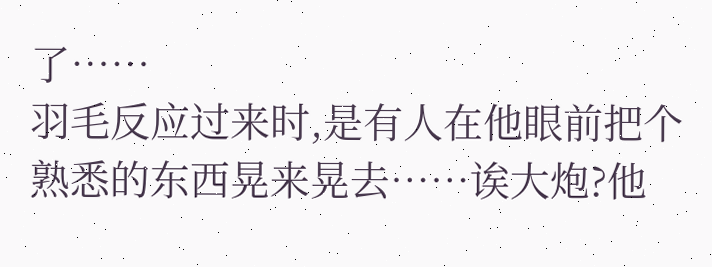了……
羽毛反应过来时,是有人在他眼前把个熟悉的东西晃来晃去……诶大炮?他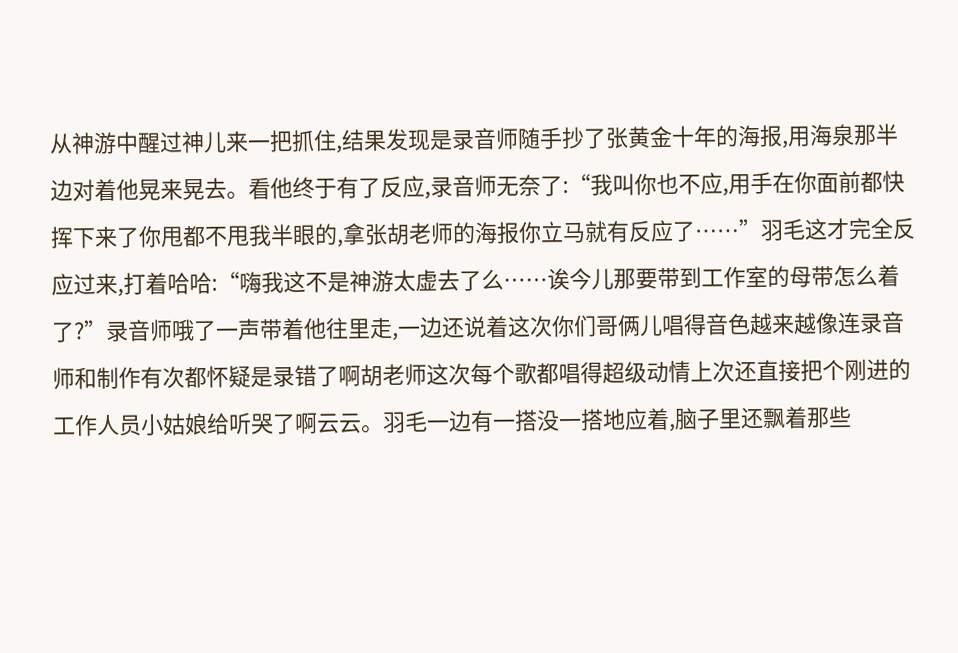从神游中醒过神儿来一把抓住,结果发现是录音师随手抄了张黄金十年的海报,用海泉那半边对着他晃来晃去。看他终于有了反应,录音师无奈了:“我叫你也不应,用手在你面前都快挥下来了你甩都不甩我半眼的,拿张胡老师的海报你立马就有反应了……”羽毛这才完全反应过来,打着哈哈:“嗨我这不是神游太虚去了么……诶今儿那要带到工作室的母带怎么着了?”录音师哦了一声带着他往里走,一边还说着这次你们哥俩儿唱得音色越来越像连录音师和制作有次都怀疑是录错了啊胡老师这次每个歌都唱得超级动情上次还直接把个刚进的工作人员小姑娘给听哭了啊云云。羽毛一边有一搭没一搭地应着,脑子里还飘着那些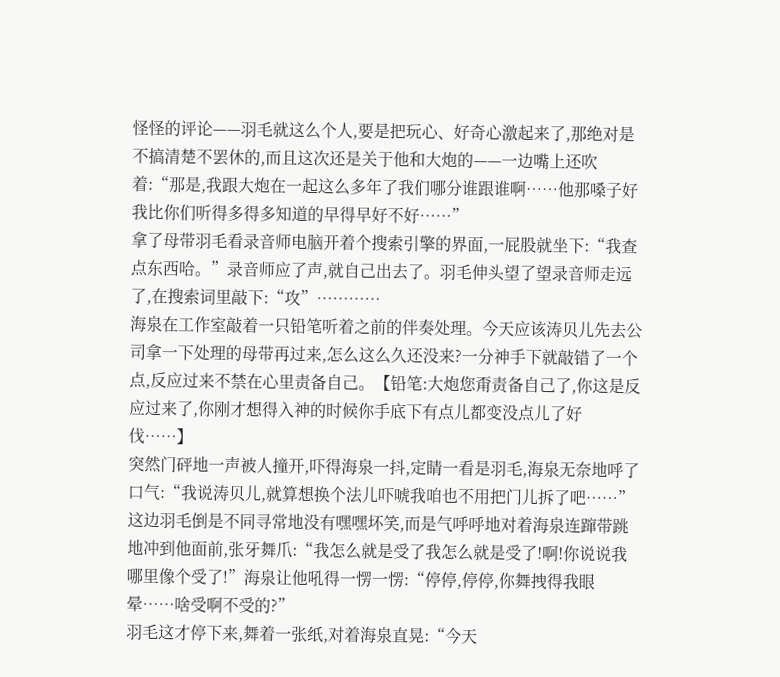怪怪的评论——羽毛就这么个人,要是把玩心、好奇心激起来了,那绝对是不搞清楚不罢休的,而且这次还是关于他和大炮的——一边嘴上还吹着:“那是,我跟大炮在一起这么多年了我们哪分谁跟谁啊……他那嗓子好我比你们听得多得多知道的早得早好不好……”
拿了母带羽毛看录音师电脑开着个搜索引擎的界面,一屁股就坐下:“我查点东西哈。”录音师应了声,就自己出去了。羽毛伸头望了望录音师走远了,在搜索词里敲下:“攻”…………
海泉在工作室敲着一只铅笔听着之前的伴奏处理。今天应该涛贝儿先去公司拿一下处理的母带再过来,怎么这么久还没来?一分神手下就敲错了一个点,反应过来不禁在心里责备自己。【铅笔:大炮您甭责备自己了,你这是反应过来了,你刚才想得入神的时候你手底下有点儿都变没点儿了好伐……】
突然门砰地一声被人撞开,吓得海泉一抖,定睛一看是羽毛,海泉无奈地呼了口气:“我说涛贝儿,就算想换个法儿吓唬我咱也不用把门儿拆了吧……”
这边羽毛倒是不同寻常地没有嘿嘿坏笑,而是气呼呼地对着海泉连蹿带跳地冲到他面前,张牙舞爪:“我怎么就是受了我怎么就是受了!啊!你说说我哪里像个受了!”海泉让他吼得一愣一愣:“停停,停停,你舞拽得我眼晕……啥受啊不受的?”
羽毛这才停下来,舞着一张纸,对着海泉直晃:“今天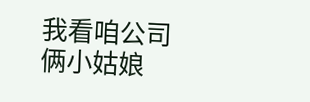我看咱公司俩小姑娘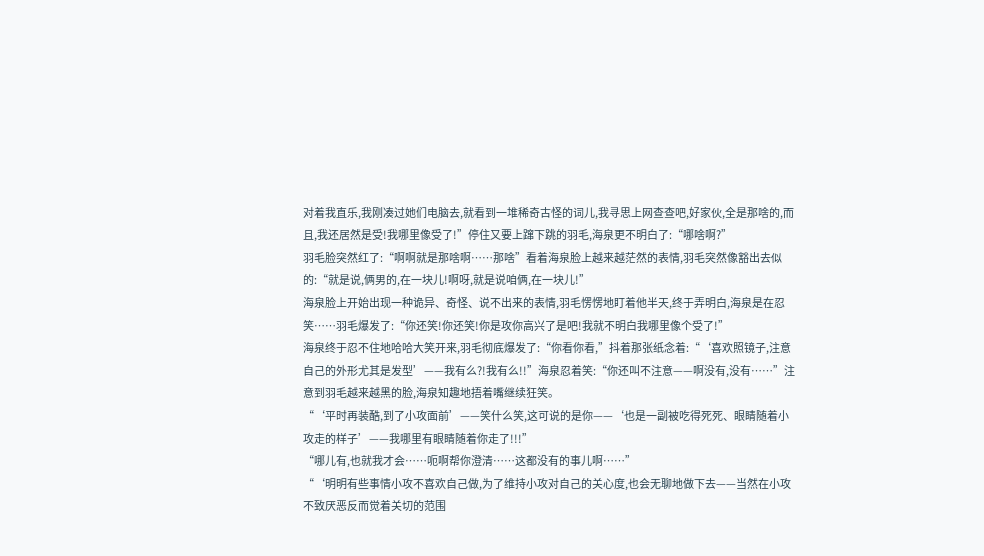对着我直乐,我刚凑过她们电脑去,就看到一堆稀奇古怪的词儿,我寻思上网查查吧,好家伙,全是那啥的,而且,我还居然是受!我哪里像受了!”停住又要上蹿下跳的羽毛,海泉更不明白了:“哪啥啊?”
羽毛脸突然红了:“啊啊就是那啥啊……那啥”看着海泉脸上越来越茫然的表情,羽毛突然像豁出去似的:“就是说,俩男的,在一块儿!啊呀,就是说咱俩,在一块儿!”
海泉脸上开始出现一种诡异、奇怪、说不出来的表情,羽毛愣愣地盯着他半天,终于弄明白,海泉是在忍笑……羽毛爆发了:“你还笑!你还笑!你是攻你高兴了是吧!我就不明白我哪里像个受了!”
海泉终于忍不住地哈哈大笑开来,羽毛彻底爆发了:“你看你看,”抖着那张纸念着:“‘喜欢照镜子,注意自己的外形尤其是发型’——我有么?!我有么!!”海泉忍着笑:“你还叫不注意——啊没有,没有……”注意到羽毛越来越黑的脸,海泉知趣地捂着嘴继续狂笑。
“‘平时再装酷,到了小攻面前’——笑什么笑,这可说的是你——‘也是一副被吃得死死、眼睛随着小攻走的样子’——我哪里有眼睛随着你走了!!!”
“哪儿有,也就我才会……呃啊帮你澄清……这都没有的事儿啊……”
“‘明明有些事情小攻不喜欢自己做,为了维持小攻对自己的关心度,也会无聊地做下去——当然在小攻不致厌恶反而觉着关切的范围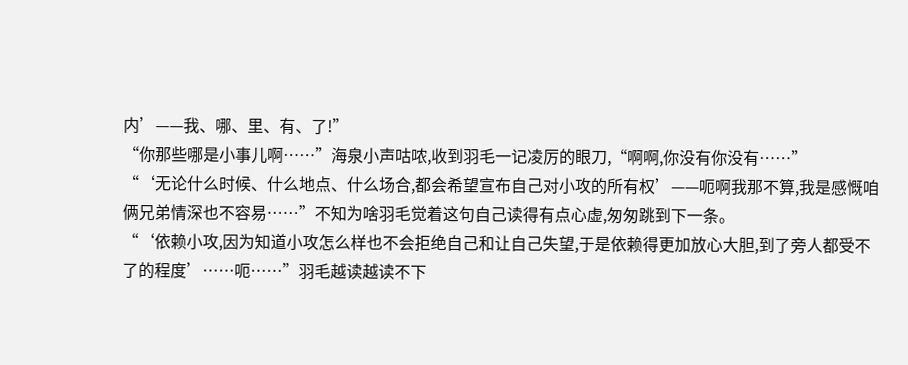内’——我、哪、里、有、了!”
“你那些哪是小事儿啊……”海泉小声咕哝,收到羽毛一记凌厉的眼刀,“啊啊,你没有你没有……”
“‘无论什么时候、什么地点、什么场合,都会希望宣布自己对小攻的所有权’——呃啊我那不算,我是感慨咱俩兄弟情深也不容易……”不知为啥羽毛觉着这句自己读得有点心虚,匆匆跳到下一条。
“‘依赖小攻,因为知道小攻怎么样也不会拒绝自己和让自己失望,于是依赖得更加放心大胆,到了旁人都受不了的程度’……呃……”羽毛越读越读不下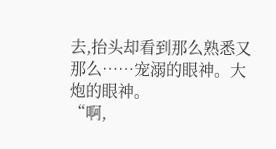去,抬头却看到那么熟悉又那么……宠溺的眼神。大炮的眼神。
“啊,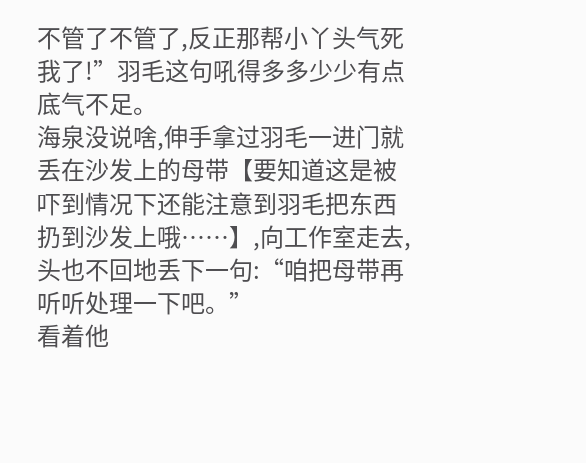不管了不管了,反正那帮小丫头气死我了!”羽毛这句吼得多多少少有点底气不足。
海泉没说啥,伸手拿过羽毛一进门就丢在沙发上的母带【要知道这是被吓到情况下还能注意到羽毛把东西扔到沙发上哦……】,向工作室走去,头也不回地丢下一句:“咱把母带再听听处理一下吧。”
看着他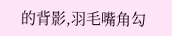的背影,羽毛嘴角勾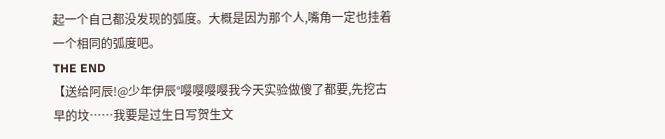起一个自己都没发现的弧度。大概是因为那个人,嘴角一定也挂着一个相同的弧度吧。
THE END
【送给阿辰!@少年伊辰°嘤嘤嘤嘤我今天实验做傻了都要,先挖古早的坟……我要是过生日写贺生文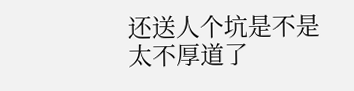还送人个坑是不是太不厚道了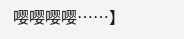嘤嘤嘤嘤……】